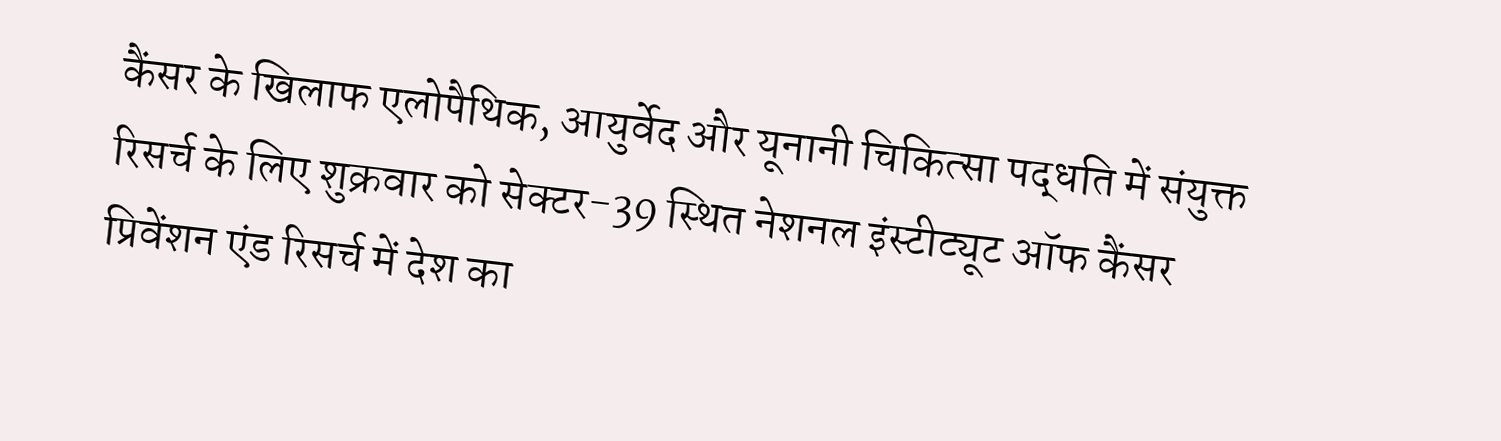कैंसर के खिलाफ एलोपैथिक, आयुर्वेद और यूनानी चिकित्सा पद्धति में संयुक्त रिसर्च के लिए शुक्रवार को सेक्टर-39 स्थित नेशनल इंस्टीट्यूट ऑफ कैंसर प्रिवेंशन एंड रिसर्च में देश का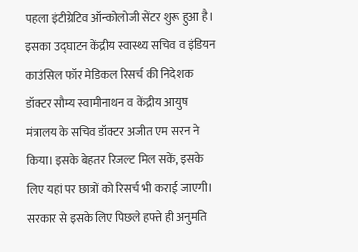पहला इंटीग्रेटिव ऑन्कोलोजी सेंटर शुरू हुआ है।
इसका उद्घाटन केंद्रीय स्वास्थ्य सचिव व इंडियन काउंसिल फॉर मेडिकल रिसर्च की निदेशक डॉक्टर सौम्य स्वामीनाथन व केंद्रीय आयुष मंत्रालय के सचिव डॉक्टर अजीत एम सरन ने किया। इसके बेहतर रिजल्ट मिल सकें, इसके लिए यहां पर छात्रों को रिसर्च भी कराई जाएगी।
सरकार से इसके लिए पिछले हफ्ते ही अनुमति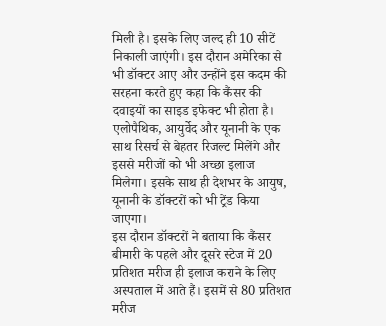मिली है। इसके लिए जल्द ही 10 सीटें निकाली जाएंगी। इस दौरान अमेरिका से भी डॉक्टर आए और उन्होंने इस कदम की सरहना करते हुए कहा कि कैंसर की दवाइयों का साइड इफेक्ट भी होता है।
एलोपैथिक, आयुर्वेद और यूनानी के एक साथ रिसर्च से बेहतर रिजल्ट मिलेंगे और इससे मरीजों को भी अच्छा इलाज मिलेगा। इसके साथ ही देशभर के आयुष, यूनानी के डॉक्टरों को भी ट्रेंड किया जाएगा।
इस दौरान डॉक्टरों ने बताया कि कैंसर बीमारी के पहले और दूसरे स्टेज में 20 प्रतिशत मरीज ही इलाज कराने के लिए अस्पताल में आते हैं। इसमें से 80 प्रतिशत मरीज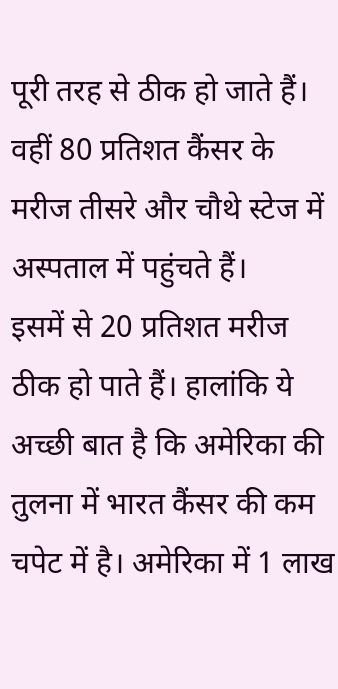पूरी तरह से ठीक हो जाते हैं। वहीं 80 प्रतिशत कैंसर के मरीज तीसरे और चौथे स्टेज में अस्पताल में पहुंचते हैं।
इसमें से 20 प्रतिशत मरीज ठीक हो पाते हैं। हालांकि ये अच्छी बात है कि अमेरिका की तुलना में भारत कैंसर की कम चपेट में है। अमेरिका में 1 लाख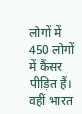लोगों में 450 लोगों में कैंसर पीड़ित हैं।
वहीं भारत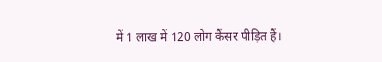में 1 लाख में 120 लोग कैंसर पीड़ित हैं।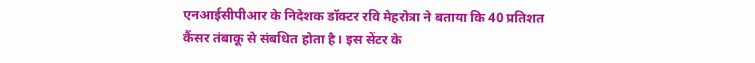एनआईसीपीआर के निदेशक डॉक्टर रवि मेहरोत्रा ने बताया कि 40 प्रतिशत कैंसर तंबाकू से संबधित होता है। इस सेंटर के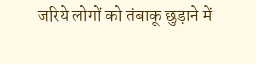जरिये लोगों को तंबाकू छुड़ाने में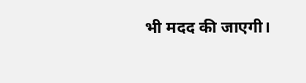भी मदद की जाएगी।